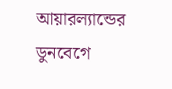আয়ারল্যান্ডের ডুনবেগে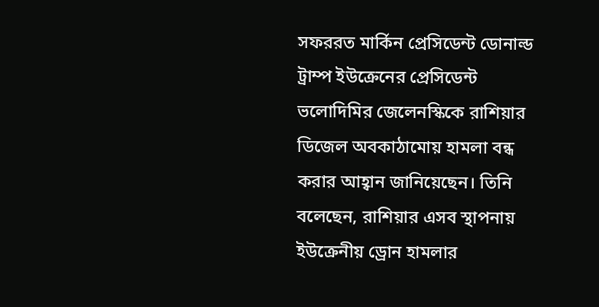সফররত মার্কিন প্রেসিডেন্ট ডোনাল্ড ট্রাম্প ইউক্রেনের প্রেসিডেন্ট ভলোদিমির জেলেনস্কিকে রাশিয়ার ডিজেল অবকাঠামোয় হামলা বন্ধ করার আহ্বান জানিয়েছেন। তিনি বলেছেন, রাশিয়ার এসব স্থাপনায় ইউক্রেনীয় ড্রোন হামলার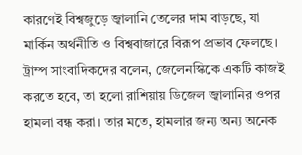কারণেই বিশ্বজুড়ে জ্বালানি তেলের দাম বাড়ছে, যা মার্কিন অর্থনীতি ও বিশ্ববাজারে বিরূপ প্রভাব ফেলছে।
ট্রাম্প সাংবাদিকদের বলেন, জেলেনস্কিকে একটি কাজই করতে হবে, তা হলো রাশিয়ায় ডিজেল জ্বালানির ওপর হামলা বন্ধ করা। তার মতে, হামলার জন্য অন্য অনেক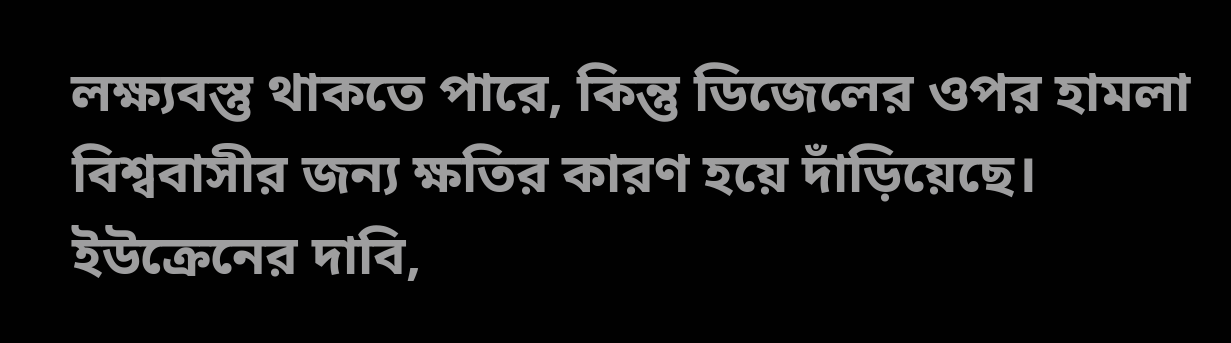লক্ষ্যবস্তু থাকতে পারে, কিন্তু ডিজেলের ওপর হামলা বিশ্ববাসীর জন্য ক্ষতির কারণ হয়ে দাঁড়িয়েছে।
ইউক্রেনের দাবি,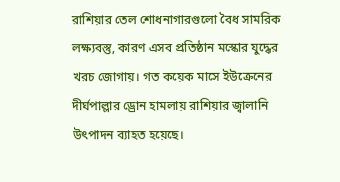রাশিয়ার তেল শোধনাগারগুলো বৈধ সামরিক লক্ষ্যবস্তু, কারণ এসব প্রতিষ্ঠান মস্কোর যুদ্ধের খরচ জোগায়। গত কয়েক মাসে ইউক্রেনের দীর্ঘপাল্লার ড্রোন হামলায় রাশিয়ার জ্বালানি উৎপাদন ব্যাহত হয়েছে।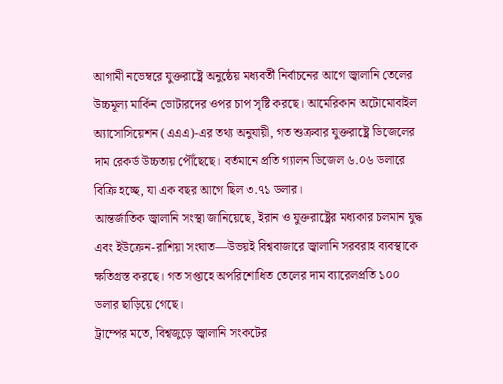আগামী নভেম্বরে যুক্তরাষ্ট্রে অনুষ্ঠেয় মধ্যবর্তী নির্বাচনের আগে জ্বালানি তেলের উচ্চমূল্য মার্কিন ভোটারদের ওপর চাপ সৃষ্টি করছে। আমেরিকান অটোমোবাইল অ্যাসোসিয়েশন (এএএ)-এর তথ্য অনুযায়ী, গত শুক্রবার যুক্তরাষ্ট্রে ডিজেলের দাম রেকর্ড উচ্চতায় পৌঁছেছে। বর্তমানে প্রতি গ্যালন ডিজেল ৬.০৬ ডলারে বিক্রি হচ্ছে, যা এক বছর আগে ছিল ৩.৭১ ডলার।
আন্তর্জাতিক জ্বালানি সংস্থা জানিয়েছে, ইরান ও যুক্তরাষ্ট্রের মধ্যকার চলমান যুদ্ধ এবং ইউক্রেন-রাশিয়া সংঘাত—উভয়ই বিশ্ববাজারে জ্বালানি সরবরাহ ব্যবস্থাকে ক্ষতিগ্রস্ত করছে। গত সপ্তাহে অপরিশোধিত তেলের দাম ব্যারেলপ্রতি ১০০ ডলার ছাড়িয়ে গেছে।
ট্রাম্পের মতে, বিশ্বজুড়ে জ্বালানি সংকটের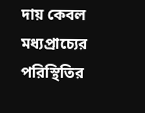দায় কেবল মধ্যপ্রাচ্যের পরিস্থিতির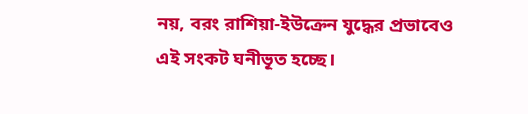নয়, বরং রাশিয়া-ইউক্রেন যুদ্ধের প্রভাবেও এই সংকট ঘনীভূত হচ্ছে।